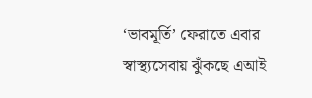‘ভাবমূর্তি’ ফেরাতে এবার স্বাস্থ্যসেবায় ঝুঁকছে এআই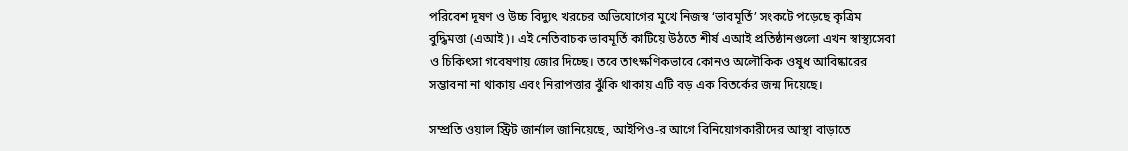পরিবেশ দূষণ ও উচ্চ বিদ্যুৎ খরচের অভিযোগের মুখে নিজস্ব ‘ভাবমূর্তি’ সংকটে পড়েছে কৃত্রিম বুদ্ধিমত্তা (এআই)। এই নেতিবাচক ভাবমূর্তি কাটিয়ে উঠতে শীর্ষ এআই প্রতিষ্ঠানগুলো এখন স্বাস্থ্যসেবা ও চিকিৎসা গবেষণায় জোর দিচ্ছে। তবে তাৎক্ষণিকভাবে কোনও অলৌকিক ওষুধ আবিষ্কারের সম্ভাবনা না থাকায় এবং নিরাপত্তার ঝুঁকি থাকায় এটি বড় এক বিতর্কের জন্ম দিয়েছে।

সম্প্রতি ওয়াল স্ট্রিট জার্নাল জানিয়েছে, আইপিও-র আগে বিনিয়োগকারীদের আস্থা বাড়াতে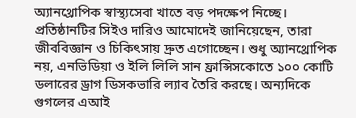অ্যানথ্রোপিক স্বাস্থ্যসেবা খাতে বড় পদক্ষেপ নিচ্ছে। প্রতিষ্ঠানটির সিইও দারিও আমোদেই জানিয়েছেন, তারা জীববিজ্ঞান ও চিকিৎসায় দ্রুত এগোচ্ছেন। শুধু অ্যানথ্রোপিক নয়, এনভিডিয়া ও ইলি লিলি সান ফ্রান্সিসকোতে ১০০ কোটি ডলারের ড্রাগ ডিসকভারি ল্যাব তৈরি করছে। অন্যদিকে গুগলের এআই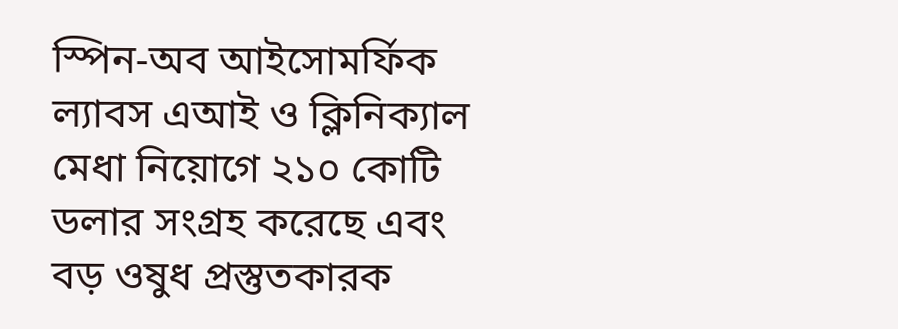স্পিন-অব আইসোমর্ফিক ল্যাবস এআই ও ক্লিনিক্যাল মেধা নিয়োগে ২১০ কোটি ডলার সংগ্রহ করেছে এবং বড় ওষুধ প্রস্তুতকারক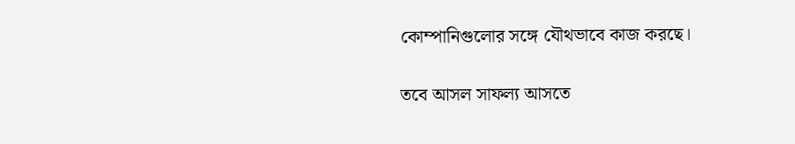কোম্পানিগুলোর সঙ্গে যৌথভাবে কাজ করছে।

তবে আসল সাফল্য আসতে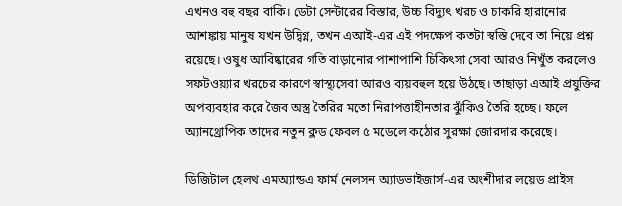এখনও বহু বছর বাকি। ডেটা সেন্টারের বিস্তার, উচ্চ বিদ্যুৎ খরচ ও চাকরি হারানোর আশঙ্কায় মানুষ যখন উদ্বিগ্ন, তখন এআই-এর এই পদক্ষেপ কতটা স্বস্তি দেবে তা নিয়ে প্রশ্ন রয়েছে। ওষুধ আবিষ্কারের গতি বাড়ানোর পাশাপাশি চিকিৎসা সেবা আরও নিখুঁত করলেও সফটওয়্যার খরচের কারণে স্বাস্থ্যসেবা আরও ব্যয়বহুল হয়ে উঠছে। তাছাড়া এআই প্রযুক্তির অপব্যবহার করে জৈব অস্ত্র তৈরির মতো নিরাপত্তাহীনতার ঝুঁকিও তৈরি হচ্ছে। ফলে অ্যানথ্রোপিক তাদের নতুন ক্লড ফেবল ৫ মডেলে কঠোর সুরক্ষা জোরদার করেছে।

ডিজিটাল হেলথ এমঅ্যান্ডএ ফার্ম নেলসন অ্যাডভাইজার্স-এর অংশীদার লয়েড প্রাইস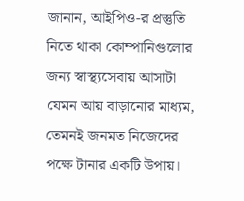জানান, আইপিও-র প্রস্তুতি নিতে থাকা কোম্পানিগুলোর জন্য স্বাস্থ্যসেবায় আসাটা যেমন আয় বাড়ানোর মাধ্যম, তেমনই জনমত নিজেদের পক্ষে টানার একটি উপায়।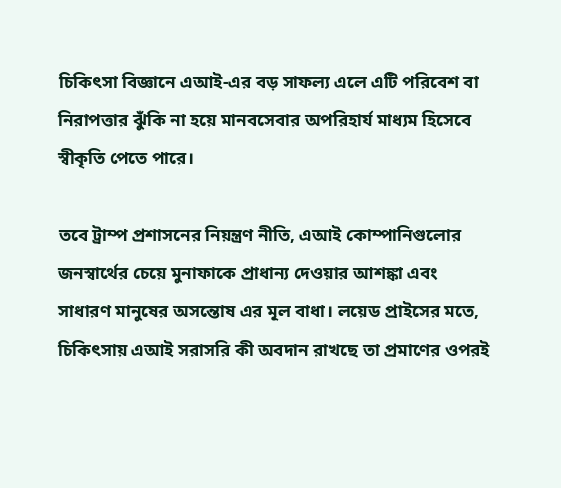চিকিৎসা বিজ্ঞানে এআই-এর বড় সাফল্য এলে এটি পরিবেশ বা নিরাপত্তার ঝুঁকি না হয়ে মানবসেবার অপরিহার্য মাধ্যম হিসেবে স্বীকৃতি পেতে পারে।

তবে ট্রাম্প প্রশাসনের নিয়ন্ত্রণ নীতি, এআই কোম্পানিগুলোর জনস্বার্থের চেয়ে মুনাফাকে প্রাধান্য দেওয়ার আশঙ্কা এবং সাধারণ মানুষের অসন্তোষ এর মূল বাধা। লয়েড প্রাইসের মতে, চিকিৎসায় এআই সরাসরি কী অবদান রাখছে তা প্রমাণের ওপরই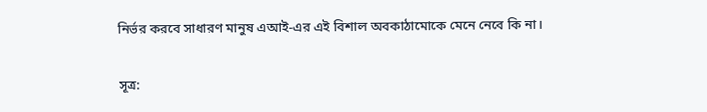নির্ভর করবে সাধারণ মানুষ এআই-এর এই বিশাল অবকাঠামোকে মেনে নেবে কি না।

সূত্র: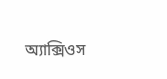অ্যাক্সিওস